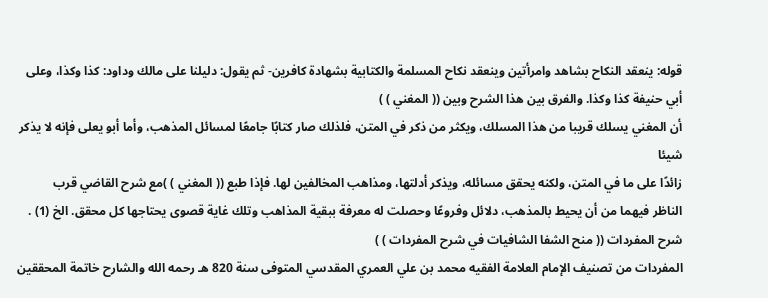قوله: ينعقد النكاح بشاهد وامرأتين وينعقد نكاح المسلمة والكتابية بشهادة كافرين- ثم يقول: دليلنا على مالك وداود: كذا وكذا، وعلى
أبي حنيفة كذا وكذا. والفرق بين هذا الشرح وبين (( المغني ) )
أن المغني يسلك قريبا من هذا المسلك، ويكثر من ذكر في المتن، فلذلك صار كتابًا جامعًا لمسائل المذهب، وأما أبو يعلى فإنه لا يذكر شيئا
زائدًا على ما في المتن، ولكنه يحقق مسائله، ويذكر أدلتها، ومذاهب المخالفين لها. فإذا طبع (( المغني ) )مع شرح القاضي قرب
الناظر فيهما من أن يحيط بالمذهب، دلائل وفروعًا وحصلت له معرفة ببقية المذاهب وتلك غاية قصوى يحتاجها كل محقق. الخ (1) . شرح المفردات (( منح الشفا الشافيات في شرح المفردات ) )
المفردات من تصنيف الإمام العلامة الفقيه محمد بن علي العمري المقدسي المتوفى سنة 820 هـ رحمه الله والشارح خاتمة المحققين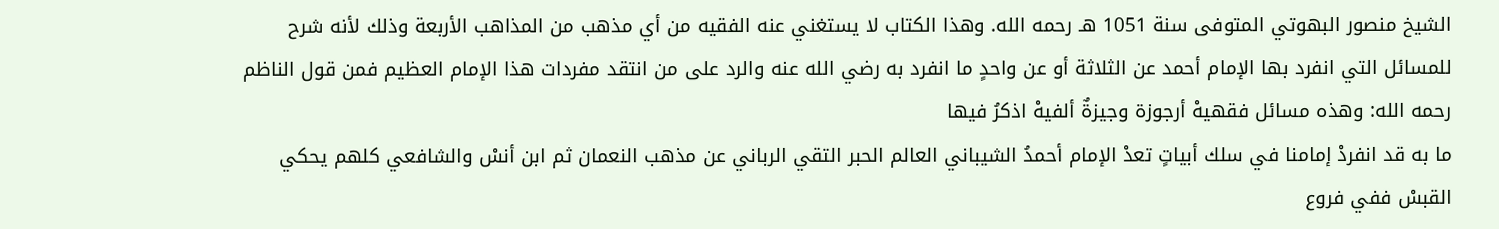الشيخ منصور البهوتي المتوفى سنة 1051 هـ رحمه الله. وهذا الكتاب لا يستغني عنه الفقيه من أي مذهب من المذاهب الأربعة وذلك لأنه شرح للمسائل التي انفرد بها الإمام أحمد عن الثلاثة أو عن واحدٍ ما انفرد به رضي الله عنه والرد على من انتقد مفردات هذا الإمام العظيم فمن قول الناظم رحمه الله: وهذه مسائل فقهيهْ أرجوزة وجيزةٌ ألفيهْ اذكرُ فيها
ما به قد انفردْ إمامنا في سلك أبياتٍ تعدْ الإمام أحمدُ الشيباني العالم الحبر التقي الرباني عن مذهب النعمان ثم ابن أنسْ والشافعي كلهم يحكي القبسْ ففي فروع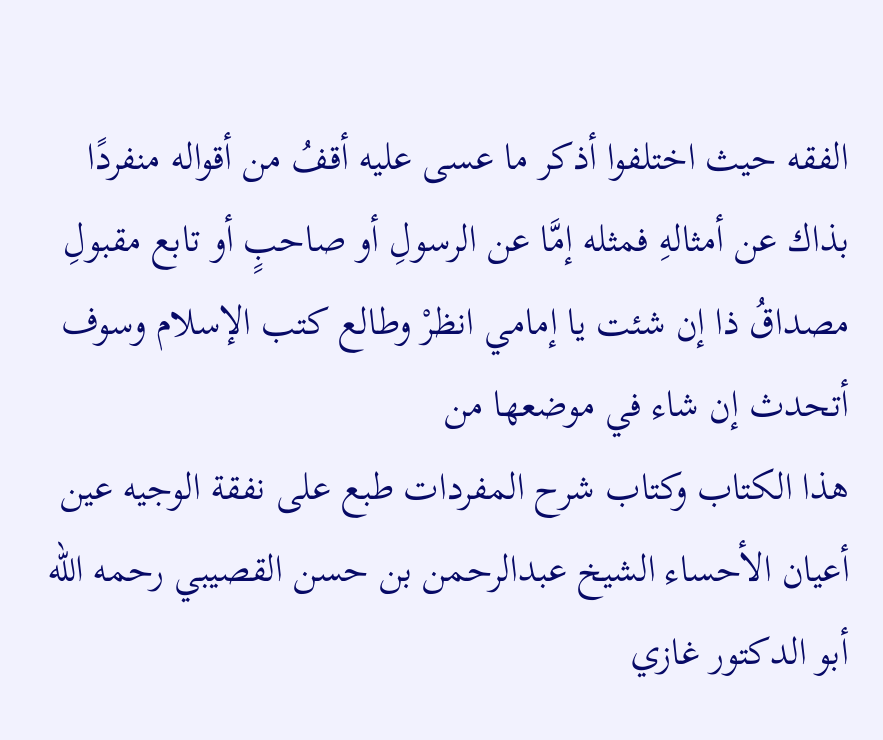الفقه حيث اختلفوا أذكر ما عسى عليه أقفُ من أقواله منفردًا بذاك عن أمثالهِ فمثله إمَّا عن الرسولِ أو صاحبٍ أو تابع مقبولِ مصداقُ ذا إن شئت يا إمامي انظرْ وطالع كتب الإسلام وسوف أتحدث إن شاء في موضعها من
هذا الكتاب وكتاب شرح المفردات طبع على نفقة الوجيه عين أعيان الأحساء الشيخ عبدالرحمن بن حسن القصيبي رحمه الله أبو الدكتور غازي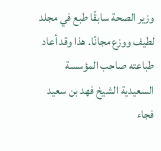وزير الصحة سابقًا طبع في مجلد لطيف ووزع مجانًا. هذا وقد أعاد طباعته صاحب المؤسسة السعيدية الشيخ فهد بن سعيد فجاء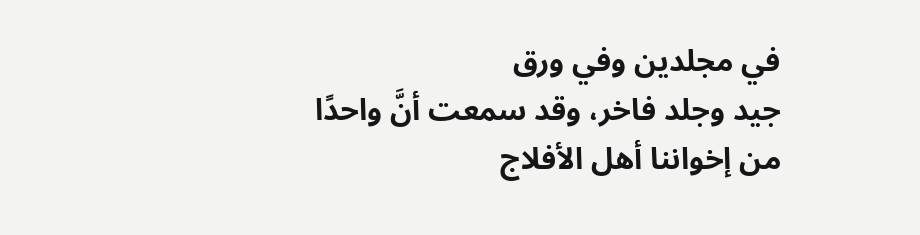في مجلدين وفي ورق
جيد وجلد فاخر، وقد سمعت أنَّ واحدًا من إخواننا أهل الأفلاج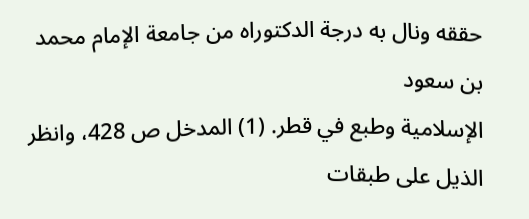حققه ونال به درجة الدكتوراه من جامعة الإمام محمد بن سعود
الإسلامية وطبع في قطر. (1) المدخل ص 428، وانظر الذيل على طبقات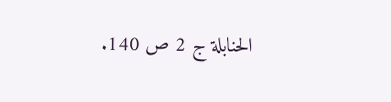الحنابلة ج 2 ص 140.